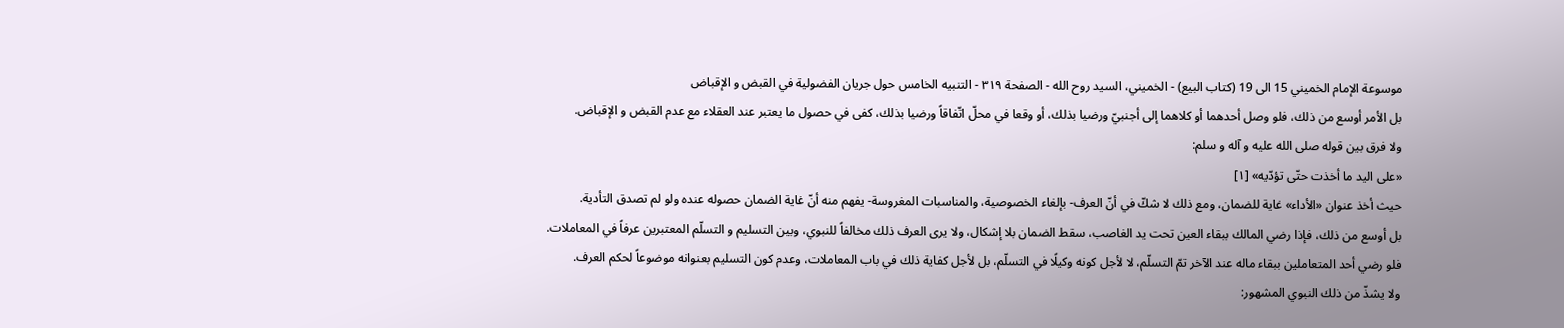موسوعة الإمام الخميني 15 الى 19 (كتاب البيع) - الخميني، السيد روح الله - الصفحة ٣١٩ - التنبيه الخامس حول جريان الفضولية في القبض و الإقباض
بل الأمر أوسع من ذلك، فلو وصل أحدهما أو كلاهما إلى أجنبيّ ورضيا بذلك، أو وقعا في محلّ اتّفاقاً ورضيا بذلك، كفى في حصول ما يعتبر عند العقلاء مع عدم القبض و الإقباض.
ولا فرق بين قوله صلى الله عليه و آله و سلم:
«على اليد ما أخذت حتّى تؤدّيه» [١]
حيث أخذ عنوان «الأداء» غاية للضمان، ومع ذلك لا شكّ في أنّ العرف- بإلغاء الخصوصية، والمناسبات المغروسة- يفهم منه أنّ غاية الضمان حصوله عنده ولو لم تصدق التأدية.
بل أوسع من ذلك، فإذا رضي المالك ببقاء العين تحت يد الغاصب، سقط الضمان بلا إشكال، ولا يرى العرف ذلك مخالفاً للنبوي، وبين التسليم و التسلّم المعتبرين عرفاً في المعاملات.
فلو رضي أحد المتعاملين ببقاء ماله عند الآخر تمّ التسلّم، لا لأجل كونه وكيلًا في التسلّم، بل لأجل كفاية ذلك في باب المعاملات، وعدم كون التسليم بعنوانه موضوعاً لحكم العرف.
ولا يشذّ من ذلك النبوي المشهور: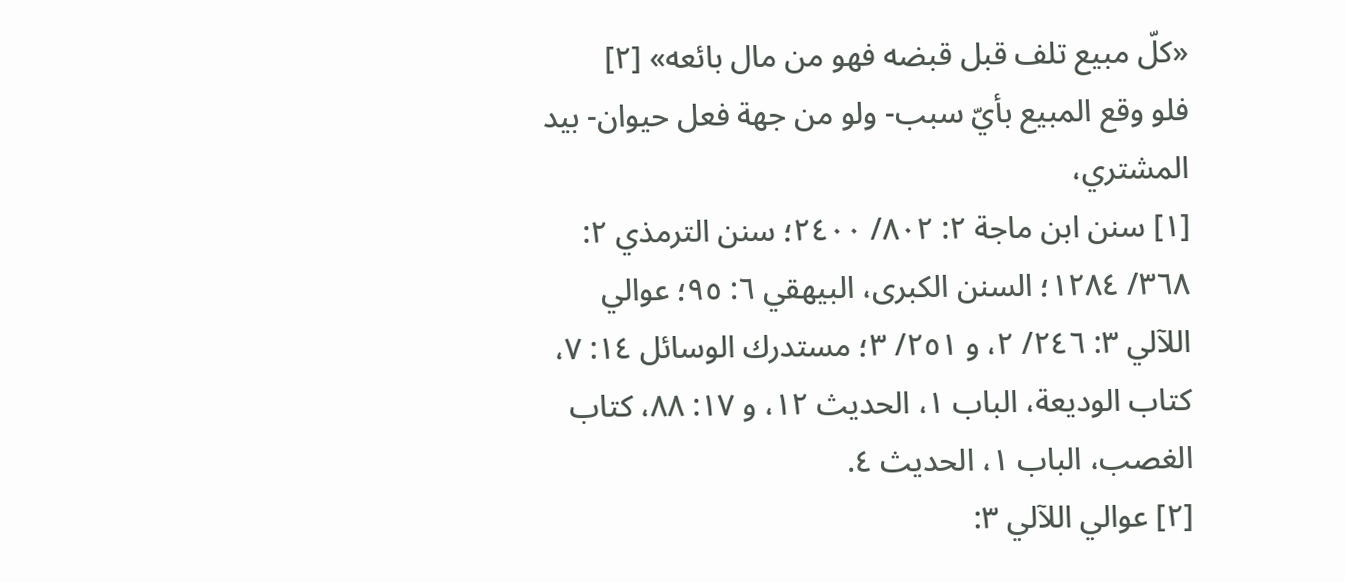«كلّ مبيع تلف قبل قبضه فهو من مال بائعه» [٢]
فلو وقع المبيع بأيّ سبب- ولو من جهة فعل حيوان- بيد المشتري،
[١] سنن ابن ماجة ٢: ٨٠٢/ ٢٤٠٠؛ سنن الترمذي ٢: ٣٦٨/ ١٢٨٤؛ السنن الكبرى، البيهقي ٦: ٩٥؛ عوالي اللآلي ٣: ٢٤٦/ ٢، و ٢٥١/ ٣؛ مستدرك الوسائل ١٤: ٧، كتاب الوديعة، الباب ١، الحديث ١٢، و ١٧: ٨٨، كتاب الغصب، الباب ١، الحديث ٤.
[٢] عوالي اللآلي ٣: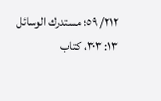٢١٢/ ٥٩؛ مستدرك الوسائل ١٣: ٣٠٣، كتاب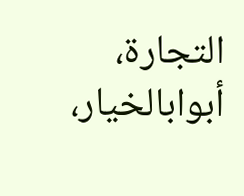التجارة، أبوابالخيار،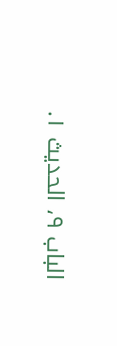الباب ٩، الحديث ١.